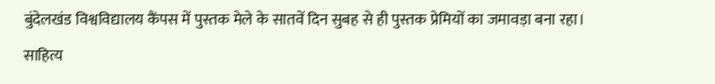बुंदेलखंड विश्वविद्यालय कैंपस में पुस्तक मेले के सातवें दिन सुबह से ही पुस्तक प्रेमियों का जमावड़ा बना रहा। साहित्य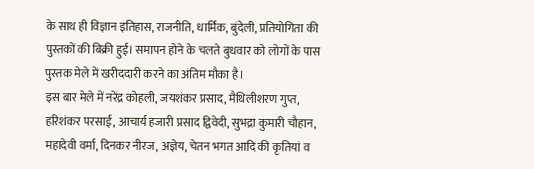के साथ ही विज्ञान इतिहास, राजनीति, धार्मिक, बुंदेली, प्रतियोगिता की पुस्तकों की बिक्री हुई। समापन होने के चलते बुधवार को लोगों के पास पुस्तक मेले में खरीददारी करने का अंतिम मौका है।
इस बार मेले में नरेंद्र कोहली, जयशंकर प्रसाद, मैथिलीशरण गुप्त, हरिशंकर परसाई, आचार्य हजारी प्रसाद द्विवेदी, सुभद्रा कुमारी चौहान, महादेवी वर्मा, दिनकर नीरज, अज्ञेय, चेतन भगत आदि की कृतियां व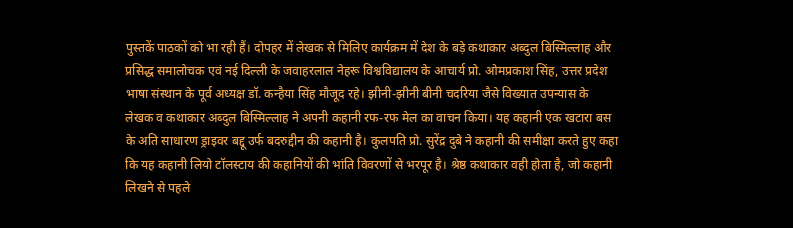पुस्तकें पाठकों को भा रही हैं। दोपहर में लेखक से मिलिए कार्यक्रम में देश के बड़े कथाकार अब्दुल बिस्मिल्लाह और प्रसिद्ध समालोचक एवं नई दिल्ली के जवाहरलाल नेहरू विश्वविद्यालय के आचार्य प्रो. ओमप्रकाश सिंह, उत्तर प्रदेश भाषा संस्थान के पूर्व अध्यक्ष डॉ. कन्हैया सिंह मौजूद रहे। झीनी-झीनी बीनी चदरिया जैसे विख्यात उपन्यास के लेखक व कथाकार अब्दुल बिस्मिल्लाह ने अपनी कहानी रफ-रफ मेल का वाचन किया। यह कहानी एक खटारा बस के अति साधारण ड्राइवर बद्दू उर्फ बदरुद्दीन की कहानी है। कुलपति प्रो. सुरेंद्र दुबे ने कहानी की समीक्षा करते हुए कहा कि यह कहानी लियो टॉलस्टाय की कहानियों की भांति विवरणों से भरपूर है। श्रेष्ठ कथाकार वही होता है, जो कहानी लिखने से पहले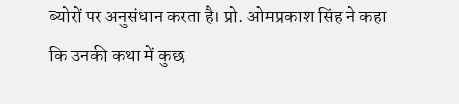ब्योरों पर अनुसंधान करता है। प्रो. ओमप्रकाश सिंह ने कहा कि उनकी कथा में कुछ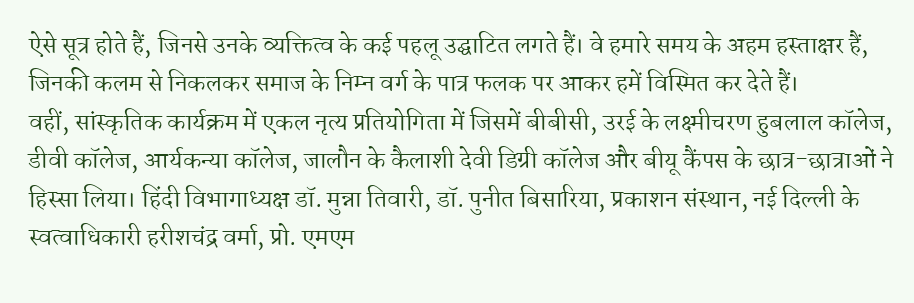ऐसे सूत्र होते हैं, जिनसे उनके व्यक्तित्व के कई पहलू उद्घाटित लगते हैं। वे हमारे समय के अहम हस्ताक्षर हैं, जिनकी कलम से निकलकर समाज के निम्न वर्ग के पात्र फलक पर आकर हमें विस्मित कर देते हैं।
वहीं, सांस्कृतिक कार्यक्रम में एकल नृत्य प्रतियोगिता में जिसमें बीबीसी, उरई के लक्ष्मीचरण हुबलाल कॉलेज, डीवी कॉलेज, आर्यकन्या कॉलेज, जालौन के कैलाशी देवी डिग्री कॉलेज और बीयू कैंपस के छात्र-छात्राओं ने हिस्सा लिया। हिंदी विभागाध्यक्ष डॉ. मुन्ना तिवारी, डॉ. पुनीत बिसारिया, प्रकाशन संस्थान, नई दिल्ली के स्वत्वाधिकारी हरीशचंद्र वर्मा, प्रो. एमएम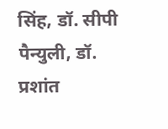सिंह, डॉ. सीपी पैन्युली, डॉ. प्रशांत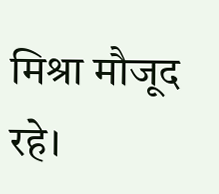मिश्रा मौजूद रहे।